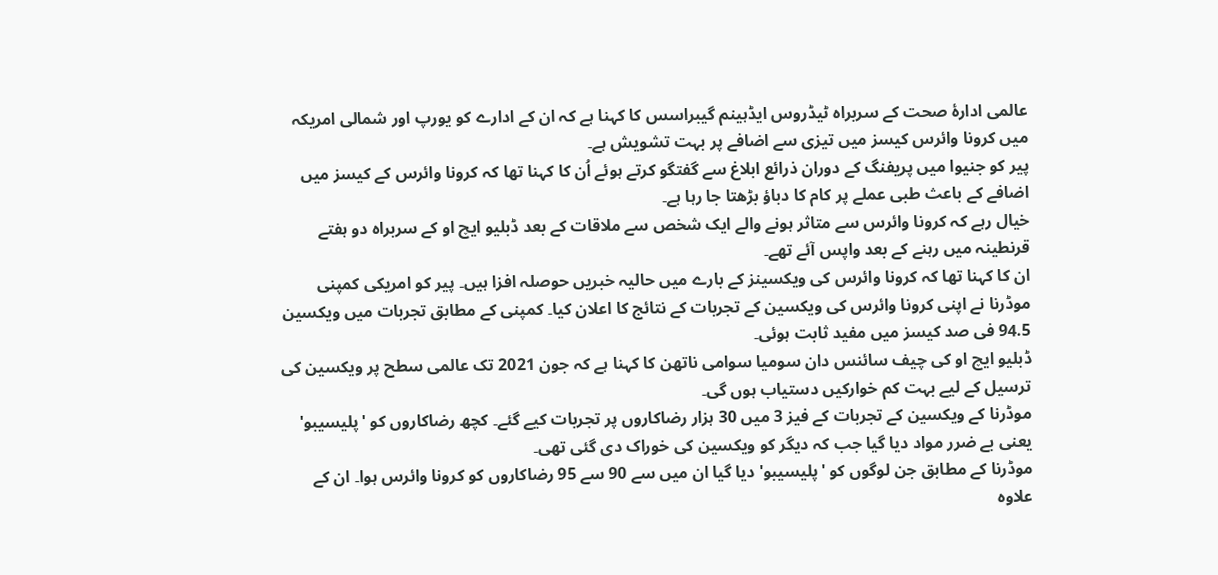عالمی ادارۂ صحت کے سربراہ ٹیڈروس ایڈہینم گیبراسس کا کہنا ہے کہ ان کے ادارے کو یورپ اور شمالی امریکہ میں کرونا وائرس کیسز میں تیزی سے اضافے پر بہت تشویش ہے۔
پیر کو جنیوا میں پریفنگ کے دوران ذرائع ابلاغ سے گفتگو کرتے ہوئے اُن کا کہنا تھا کہ کرونا وائرس کے کیسز میں اضافے کے باعث طبی عملے پر کام کا دباؤ بڑھتا جا رہا ہے۔
خیال رہے کہ کرونا وائرس سے متاثر ہونے والے ایک شخص سے ملاقات کے بعد ڈبلیو ایچ او کے سربراہ دو ہفتے قرنطینہ میں رہنے کے بعد واپس آئے تھے۔
ان کا کہنا تھا کہ کرونا وائرس کی ویکسینز کے بارے میں حالیہ خبریں حوصلہ افزا ہیں۔ پیر کو امریکی کمپنی موڈرنا نے اپنی کرونا وائرس کی ویکسین کے تجربات کے نتائج کا اعلان کیا۔ کمپنی کے مطابق تجربات میں ویکسین 94.5 فی صد کیسز میں مفید ثابت ہوئی۔
ڈبلیو ایچ او کی چیف سائنس دان سومیا سوامی ناتھن کا کہنا ہے کہ جون 2021 تک عالمی سطح پر ویکسین کی ترسیل کے لیے بہت کم خوارکیں دستیاب ہوں گی۔
موڈرنا کے ویکسین کے تجربات کے فیز 3 میں 30 ہزار رضاکاروں پر تجربات کیے گئے۔ کچھ رضاکاروں کو 'پلیسیبو' یعنی بے ضرر مواد دیا گیا جب کہ دیگر کو ویکسین کی خوراک دی گئی تھی۔
موڈرنا کے مطابق جن لوگوں کو 'پلیسیبو' دیا گیا ان میں سے 90 سے 95 رضاکاروں کو کرونا وائرس ہوا۔ ان کے علاوہ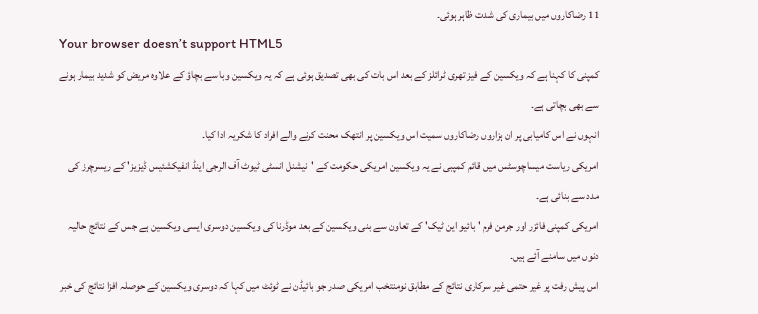11 رضاکاروں میں بیماری کی شدت ظاہر ہوئی۔
Your browser doesn’t support HTML5
کمپنی کا کہنا ہے کہ ویکسین کے فیز تھری ٹرائلز کے بعد اس بات کی بھی تصدیق ہوئی ہے کہ یہ ویکسین وبا سے بچاؤ کے علاوہ مریض کو شدید بیمار ہونے سے بھی بچاتی ہے۔
انہوں نے اس کامیابی پر ان ہزاروں رضاکاروں سمیت اس ویکسین پر انتھک محنت کرنے والے افراد کا شکریہ ادا کیا۔
امریکی ریاست میساچوسٹس میں قائم کمپبی نے یہ ویکسین امریکی حکومت کے 'نیشنل انسٹی ٹیوٹ آف الرجی اینڈ انفیکشئیس ڈیزیز' کے ریسرچرز کی مدد سے بنائی ہے۔
امریکی کمپنی فائزر اور جرمن فرم 'بائیو این ٹیک' کے تعاون سے بنی ویکسین کے بعد موڈرنا کی ویکسین دوسری ایسی ویکسین ہے جس کے نتائج حالیہ دنوں میں سامنے آئے ہیں۔
اس پیش رفت پر غیر حتمی غیر سرکاری نتائج کے مطابق نومنتخب امریکی صدر جو بائیڈن نے ٹوئٹ میں کہا کہ دوسری ویکسین کے حوصلہ افزا نتائج کی خبر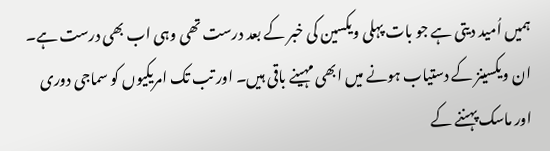ہمیں اُمید دیتی ہے جو بات پہلی ویکسین کی خبر کے بعد درست تھی وہی اب بھی درست ہے۔ ان ویکسینز کے دستیاب ہونے میں ابھی مہینے باقی ہیں۔ اور تب تک امریکیوں کو سماجی دوری اور ماسک پہننے کے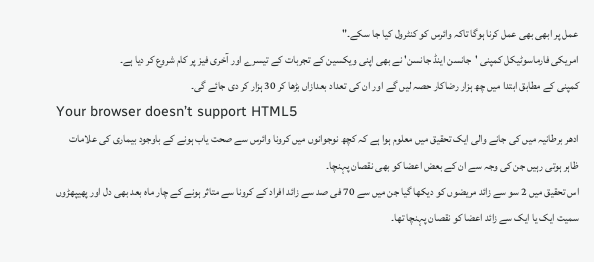عمل پر ابھی بھی عمل کرنا ہوگا تاکہ وائرس کو کنٹرول کیا جا سکے۔"
امریکی فارماسوٹیکل کمپنی 'جانسن اینڈ جانسن' نے بھی اپنی ویکسین کے تجربات کے تیسرے اور آخری فیز پر کام شروع کر دیا ہے۔
کمپنی کے مطابق ابتدا میں چھ ہزار رضاکار حصہ لیں گے اور ان کی تعداد بعدازاں بڑھا کر 30 ہزار کر دی جائے گی۔
Your browser doesn’t support HTML5
ادھر برطانیہ میں کی جانے والی ایک تحقیق میں معلوم ہوا ہے کہ کچھ نوجوانوں میں کرونا وائرس سے صحت یاب ہونے کے باوجود بیماری کی علامات ظاہر ہوتی رہیں جن کی وجہ سے ان کے بعض اعضا کو بھی نقصان پہنچا۔
اس تحقیق میں 2 سو سے زائد مریضوں کو دیکھا گیا جن میں سے 70 فی صد سے زائد افراد کے کرونا سے متاثر ہونے کے چار ماہ بعد بھی دل اور پھیپھڑوں سمیت ایک یا ایک سے زائد اعضا کو نقصان پہنچا تھا۔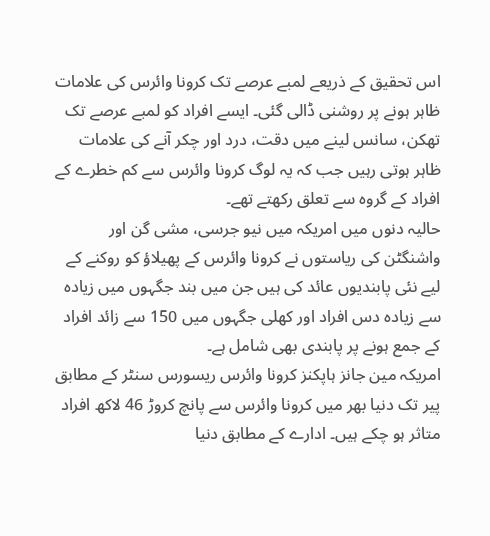اس تحقیق کے ذریعے لمبے عرصے تک کرونا وائرس کی علامات ظاہر ہونے پر روشنی ڈالی گئی۔ ایسے افراد کو لمبے عرصے تک تھکن، سانس لینے میں دقت، درد اور چکر آنے کی علامات ظاہر ہوتی رہیں جب کہ یہ لوگ کرونا وائرس سے کم خطرے کے افراد کے گروہ سے تعلق رکھتے تھے۔
حالیہ دنوں میں امریکہ میں نیو جرسی، مشی گن اور واشنگٹن کی ریاستوں نے کرونا وائرس کے پھیلاؤ کو روکنے کے لیے نئی پابندیوں عائد کی ہیں جن میں بند جگہوں میں زیادہ سے زیادہ دس افراد اور کھلی جگہوں میں 150 سے زائد افراد کے جمع ہونے پر پابندی بھی شامل ہے۔
امریکہ مین جانز ہاپکنز کرونا وائرس ریسورس سنٹر کے مطابق پیر تک دنیا بھر میں کرونا وائرس سے پانچ کروڑ 46 لاکھ افراد متاثر ہو چکے ہیں۔ ادارے کے مطابق دنیا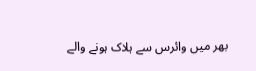بھر میں وائرس سے ہلاک ہونے والے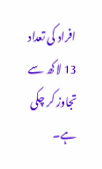افراد کی تعداد 13 لاکھ سے تجاوز کر چکی ہے۔